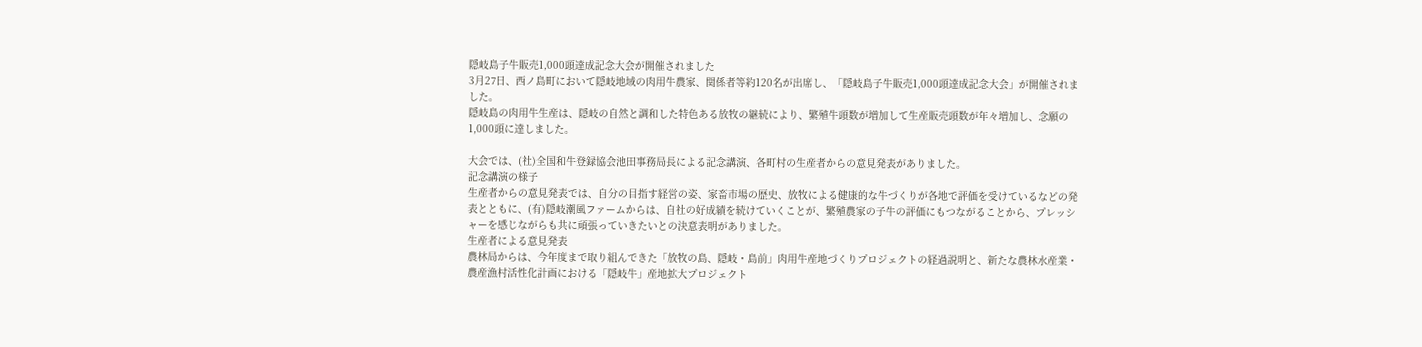隠岐島子牛販売1,000頭達成記念大会が開催されました
3月27日、西ノ島町において隠岐地域の肉用牛農家、関係者等約120名が出席し、「隠岐島子牛販売1,000頭達成記念大会」が開催されました。
隠岐島の肉用牛生産は、隠岐の自然と調和した特色ある放牧の継続により、繁殖牛頭数が増加して生産販売頭数が年々増加し、念願の1,000頭に達しました。

大会では、(社)全国和牛登録協会池田事務局長による記念講演、各町村の生産者からの意見発表がありました。
記念講演の様子
生産者からの意見発表では、自分の目指す経営の姿、家畜市場の歴史、放牧による健康的な牛づくりが各地で評価を受けているなどの発表とともに、(有)隠岐潮風ファームからは、自社の好成績を続けていくことが、繁殖農家の子牛の評価にもつながることから、プレッシャーを感じながらも共に頑張っていきたいとの決意表明がありました。
生産者による意見発表
農林局からは、今年度まで取り組んできた「放牧の島、隠岐・島前」肉用牛産地づくりプロジェクトの経過説明と、新たな農林水産業・農産漁村活性化計画における「隠岐牛」産地拡大プロジェクト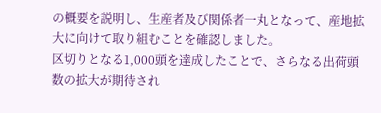の概要を説明し、生産者及び関係者一丸となって、産地拡大に向けて取り組むことを確認しました。
区切りとなる1,000頭を達成したことで、さらなる出荷頭数の拡大が期待され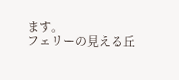ます。
フェリーの見える丘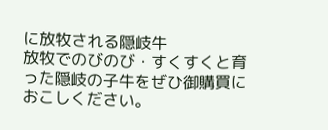に放牧される隠岐牛
放牧でのびのび・すくすくと育った隠岐の子牛をぜひ御購買におこしください。